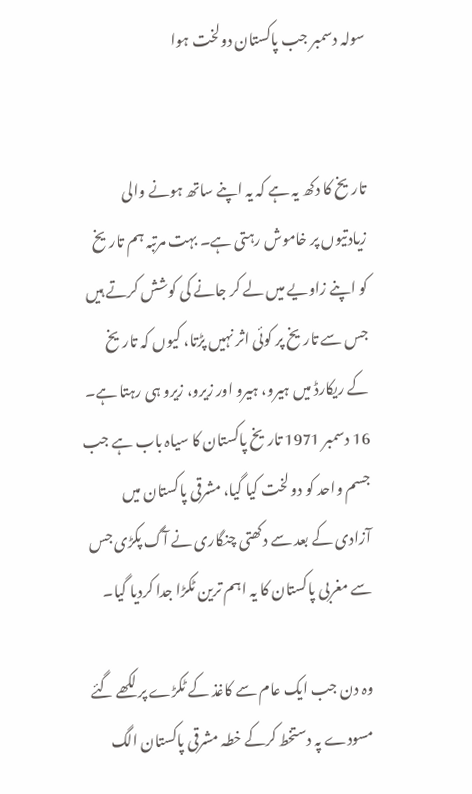سولہ دسمبر جب پاکستان دولخت ہوا


تاریخ کا دکھ یہ ہے کہ یہ اپنے ساتھ ہونے والی زیادتیوں پر خاموش رہتی ہے۔ بہت مرتبہ ہم تاریخ کو اپنے زاویے میں لے کر جانے کی کوشش کرتے ہیں جس سے تاریخ پر کوئی اثر نہیں پڑتا، کیوں کہ تاریخ کے ریکارڈ میں ہیرو، ہیرو اور زیرو، زیرو ہی رہتا ہے۔ 16 دسمبر 1971 تاریخ پاکستان کا سیاہ باب ہے جب جسم واحد کو دو لخت کیا گیا، مشرقی پاکستان میں آزادی کے بعد سے دکھتی چنگاری نے آگ پکڑی جس سے مغربی پاکستان کا یہ اہم ترین ٹکڑا جدا کردیا گیا۔

وہ دن جب ایک عام سے کاغذ کے ٹکڑے پر لکھے گئے مسودے پہ دستخط کرکے خطہ مشرقی پاکستان الگ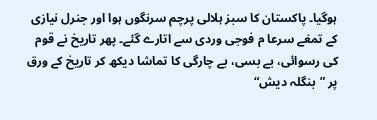ہوگیا۔ پاکستان کا سبز ہلالی پرچم سرنگوں ہوا اور جنرل نیازی کے تمغے سرعا م فوجی وردی سے اتارے گئے۔ پھر تاریخ نے قوم کی رسوائی، بے بسی، بے چارگی کا تماشا دیکھ کر تاریخ کے ورق پر ”بنگلہ دیش“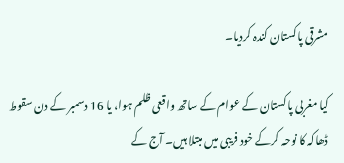مشرقی پاکستان کندہ کردیا۔

کیا مغربی پاکستان کے عوام کے ساتھ واقعی ظلم ہوا، یا 16 دسمبر کے دن سقوط ڈھاکہ کا نوحہ کرکے خود فریبی میں مبتلا ہیں۔ آج کے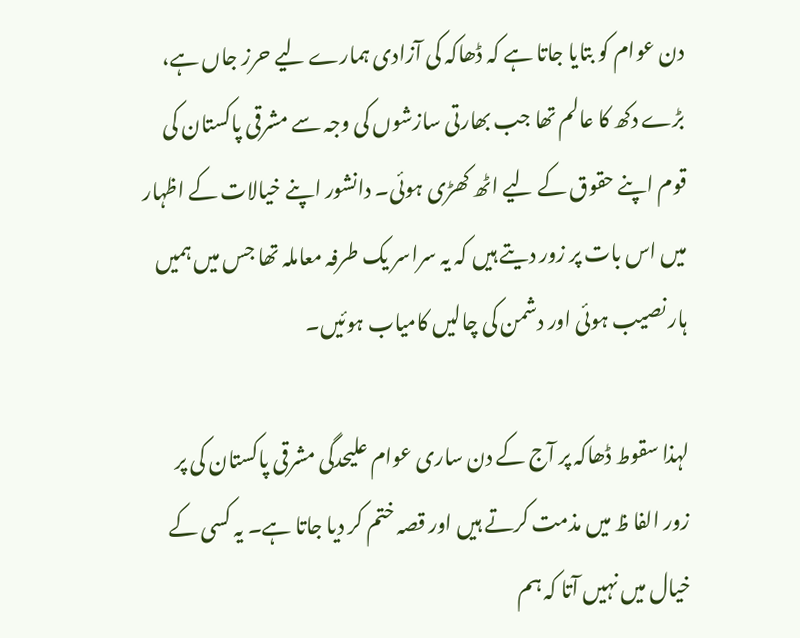دن عوام کو بتایا جاتا ہے کہ ڈھاکہ کی آزادی ہمارے لیے حرز جاں ہے، بڑے دکھ کا عالم تھا جب بھارتی سازشوں کی وجہ سے مشرقی پاکستان کی قوم اپنے حقوق کے لیے اٹھ کھڑی ہوئی۔ دانشور اپنے خیالات کے اظہار میں اس بات پر زور دیتے ہیں کہ یہ سراسر یک طرفہ معاملہ تھا جس میں ہمیں ہار نصیب ہوئی اور دشمن کی چالیں کامیاب ہوئیں۔

لہذا سقوط ڈھاکہ پر آج کے دن ساری عوام علیحدگی مشرقی پاکستان کی پر زور الفا ظ میں مذمت کرتے ہیں اور قصہ ختم کر دیا جاتا ہے۔ یہ کسی کے خیال میں نہیں آتا کہ ہم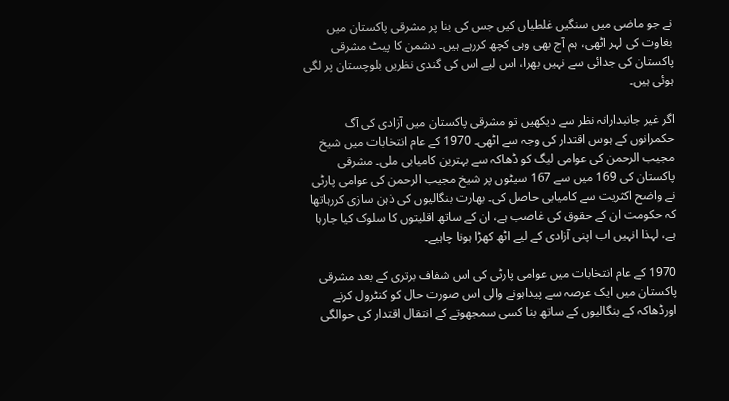نے جو ماضی میں سنگیں غلطیاں کیں جس کی بنا پر مشرقی پاکستان میں بغاوت کی لہر اٹھی، ہم آج بھی وہی کچھ کررہے ہیں۔ دشمن کا پیٹ مشرقی پاکستان کی جدائی سے نہیں بھرا، اس لیے اس کی گندی نظریں بلوچستان پر لگی ہوئی ہیں۔

اگر غیر جانبدارانہ نظر سے دیکھیں تو مشرقی پاکستان میں آزادی کی آگ حکمرانوں کے ہوس اقتدار کی وجہ سے اٹھی۔ 1970 کے عام انتخابات میں شیخ مجیب الرحمن کی عوامی لیگ کو ڈھاکہ سے بہترین کامیابی ملی۔ مشرقی پاکستان کی 169 میں سے 167 سیٹوں پر شیخ مجیب الرحمن کی عوامی پارٹی نے واضح اکثریت سے کامیابی حاصل کی۔ بھارت بنگالیوں کی ذہن سازی کررہاتھا کہ حکومت ان کے حقوق کی غاصب ہے، ان کے ساتھ اقلیتوں کا سلوک کیا جارہا ہے، لہذا انہیں اب اپنی آزادی کے لیے اٹھ کھڑا ہونا چاہیے۔

1970 کے عام انتخابات میں عوامی پارٹی کی اس شفاف برتری کے بعد مشرقی پاکستان میں ایک عرصہ سے پیداہونے والی اس صورت حال کو کنٹرول کرنے اورڈھاکہ کے بنگالیوں کے ساتھ بنا کسی سمجھوتے کے انتقال اقتدار کی حوالگی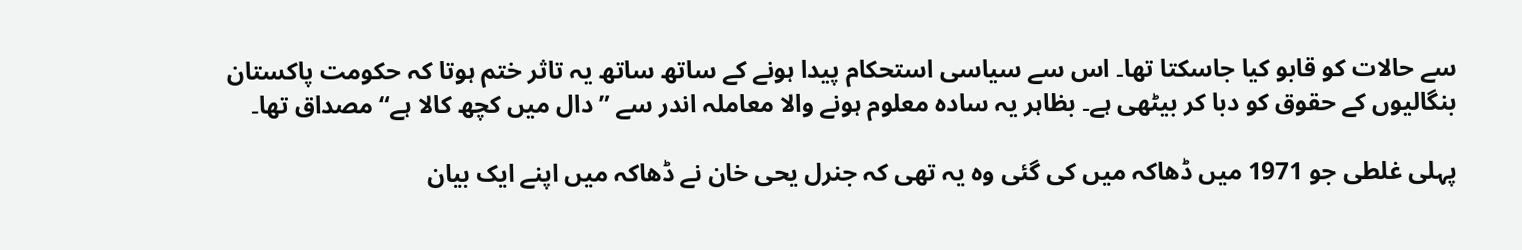سے حالات کو قابو کیا جاسکتا تھا۔ اس سے سیاسی استحکام پیدا ہونے کے ساتھ ساتھ یہ تاثر ختم ہوتا کہ حکومت پاکستان بنگالیوں کے حقوق کو دبا کر بیٹھی ہے۔ بظاہر یہ سادہ معلوم ہونے والا معاملہ اندر سے ”دال میں کچھ کالا ہے“ مصداق تھا۔

پہلی غلطی جو 1971 میں ڈھاکہ میں کی گئی وہ یہ تھی کہ جنرل یحی خان نے ڈھاکہ میں اپنے ایک بیان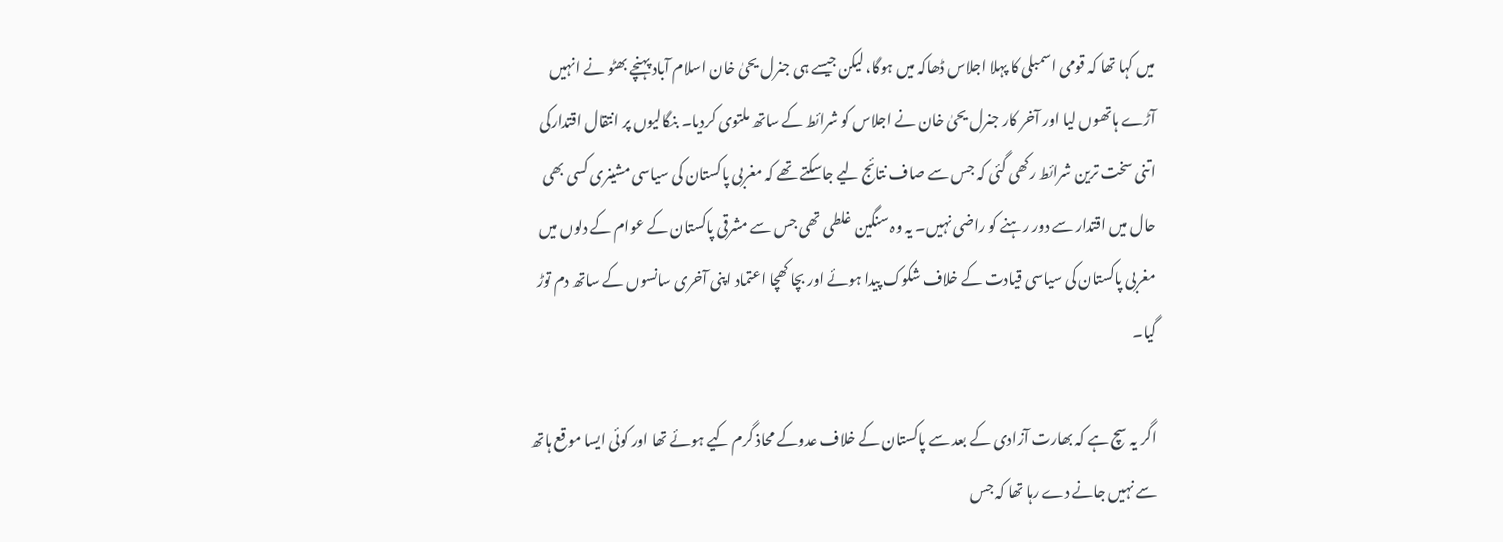میں کہا تھا کہ قومی اسمبلی کا پہلا اجلاس ڈھاکہ میں ہوگا، لیکن جیسے ہی جنرل یحیٰ خان اسلام آباد پہنچے بھٹو نے انہیں آڑے ہاتھوں لیا اور آخر کار جنرل یحیٰ خان نے اجلاس کو شرائط کے ساتھ ملتوی کردیا۔ بنگالیوں پر انتقال اقتدارکی اتنی سخت ترین شرائط رکھی گئی کہ جس سے صاف نتائج لیے جاسکتے تھے کہ مغربی پاکستان کی سیاسی مشینری کسی بھی حال میں اقتدار سے دور رہنے کو راضی نہیں۔ یہ وہ سنگین غلطی تھی جس سے مشرقی پاکستان کے عوام کے دلوں میں مغربی پاکستان کی سیاسی قیادت کے خلاف شکوک پیدا ہوئے اور بچا کھچا اعتماد اپنی آخری سانسوں کے ساتھ دم توڑ گیا۔

اگر یہ سچ ہے کہ بھارت آزادی کے بعد سے پاکستان کے خلاف عدوکے محاذ گرم کیے ہوئے تھا اور کوئی ایسا موقع ہاتھ سے نہیں جانے دے رہا تھا کہ جس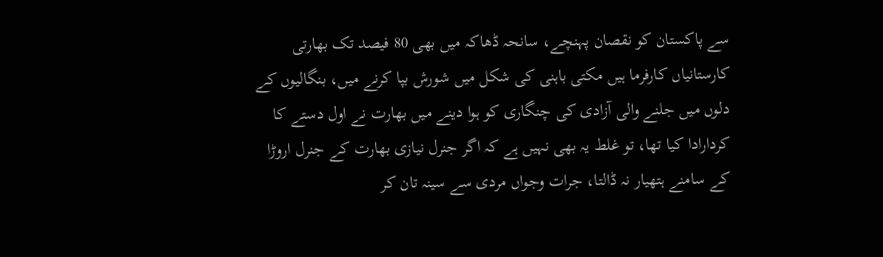سے پاکستان کو نقصان پہنچے، سانحہ ڈھاکہ میں بھی 80 فیصد تک بھارتی کارستانیاں کارفرما ہیں مکتی باہنی کی شکل میں شورش بپا کرنے میں، بنگالیوں کے دلوں میں جلنے والی آزادی کی چنگاری کو ہوا دینے میں بھارت نے اول دستے کا کردارادا کیا تھا، تو غلط یہ بھی نہیں ہے کہ اگر جنرل نیازی بھارت کے جنرل اروڑا کے سامنے ہتھیار نہ ڈالتا، جرات وجواں مردی سے سینہ تان کر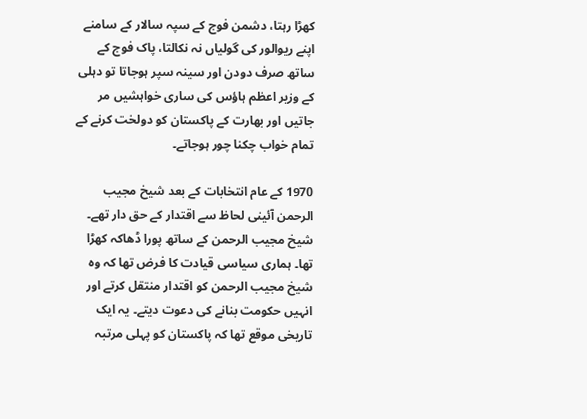کھڑا رہتا، دشمن فوج کے سپہ سالار کے سامنے اپنے ریوالور کی گولیاں نہ نکالتا، پاک فوج کے ساتھ صرف دودن اور سینہ سپر ہوجاتا تو دہلی کے وزیر اعظم ہاؤس کی ساری خواہشیں مر جاتیں اور بھارت کے پاکستان کو دولخت کرنے کے تمام خواب چکنا چور ہوجاتے۔

1970 کے عام انتخابات کے بعد شیخ مجیب الرحمن آئینی لحاظ سے اقتدار کے حق دار تھے۔ شیخ مجیب الرحمن کے ساتھ پورا ڈھاکہ کھڑا تھا۔ ہماری سیاسی قیادت کا فرض تھا کہ وہ شیخ مجیب الرحمن کو اقتدار منتقل کرتے اور انہیں حکومت بنانے کی دعوت دیتے۔ یہ ایک تاریخی موقع تھا کہ پاکستان کو پہلی مرتبہ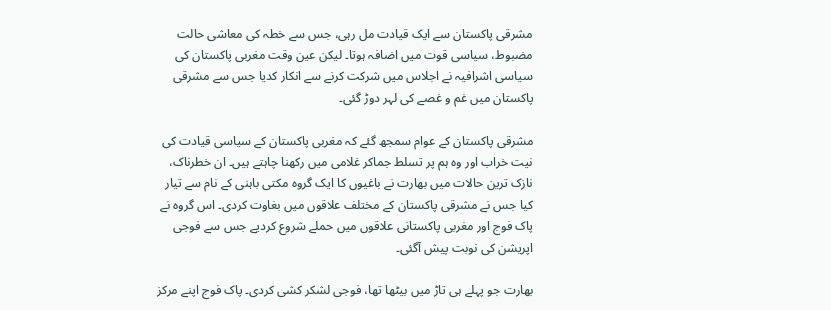مشرقی پاکستان سے ایک قیادت مل رہی، جس سے خطہ کی معاشی حالت مضبوط، سیاسی قوت میں اضافہ ہوتا۔ لیکن عین وقت مغربی پاکستان کی سیاسی اشرافیہ نے اجلاس میں شرکت کرنے سے انکار کدیا جس سے مشرقی پاکستان میں غم و غصے کی لہر دوڑ گئی۔

مشرقی پاکستان کے عوام سمجھ گئے کہ مغربی پاکستان کے سیاسی قیادت کی نیت خراب اور وہ ہم پر تسلط جماکر غلامی میں رکھنا چاہتے ہیں۔ ان خطرناک، نازک ترین حالات میں بھارت نے باغیوں کا ایک گروہ مکتی باہنی کے نام سے تیار کیا جس نے مشرقی پاکستان کے مختلف علاقوں میں بغاوت کردی۔ اس گروہ نے پاک فوج اور مغربی پاکستانی علاقوں میں حملے شروع کردیے جس سے فوجی اپریشن کی نوبت پیش آگئی۔

بھارت جو پہلے ہی تاڑ میں بیٹھا تھا، فوجی لشکر کشی کردی۔ پاک فوج اپنے مرکز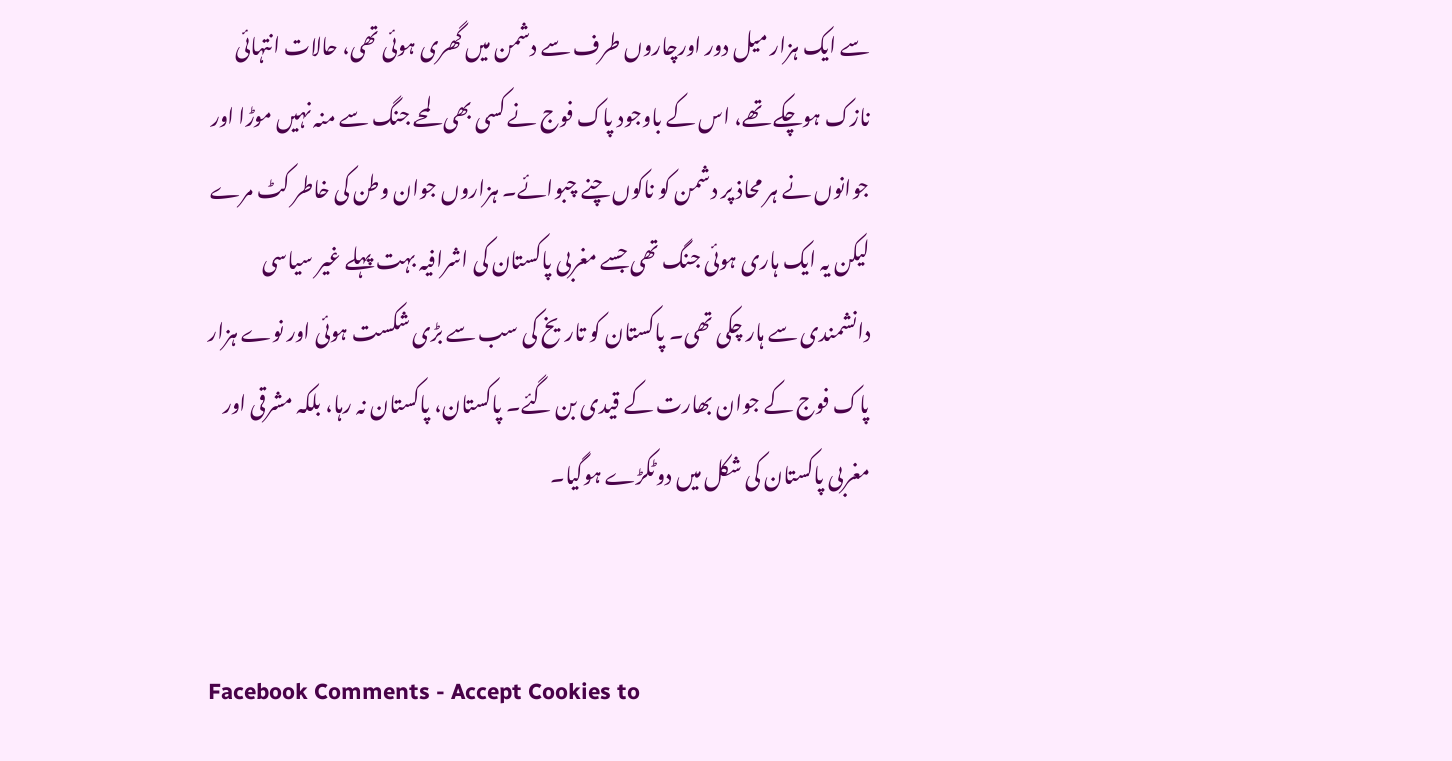سے ایک ہزار میل دور اورچاروں طرف سے دشمن میں گھری ہوئی تھی، حالات انتہائی نازک ہوچکے تھے، اس کے باوجود پاک فوج نے کسی بھی لمحے جنگ سے منہ نہیں موڑا اور جوانوں نے ہر محاذ پر دشمن کو ناکوں چنے چبوائے۔ ہزاروں جوان وطن کی خاطر کٹ مرے لیکن یہ ایک ہاری ہوئی جنگ تھی جسے مغربی پاکستان کی اشرافیہ بہت پہلے غیر سیاسی دانشمندی سے ہار چکی تھی۔ پاکستان کو تاریخ کی سب سے بڑی شکست ہوئی اور نوے ہزار پاک فوج کے جوان بھارت کے قیدی بن گئے۔ پاکستان، پاکستان نہ رہا، بلکہ مشرقی اور مغربی پاکستان کی شکل میں دوٹکڑے ہوگیا۔


Facebook Comments - Accept Cookies to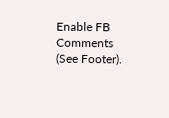Enable FB Comments (See Footer).